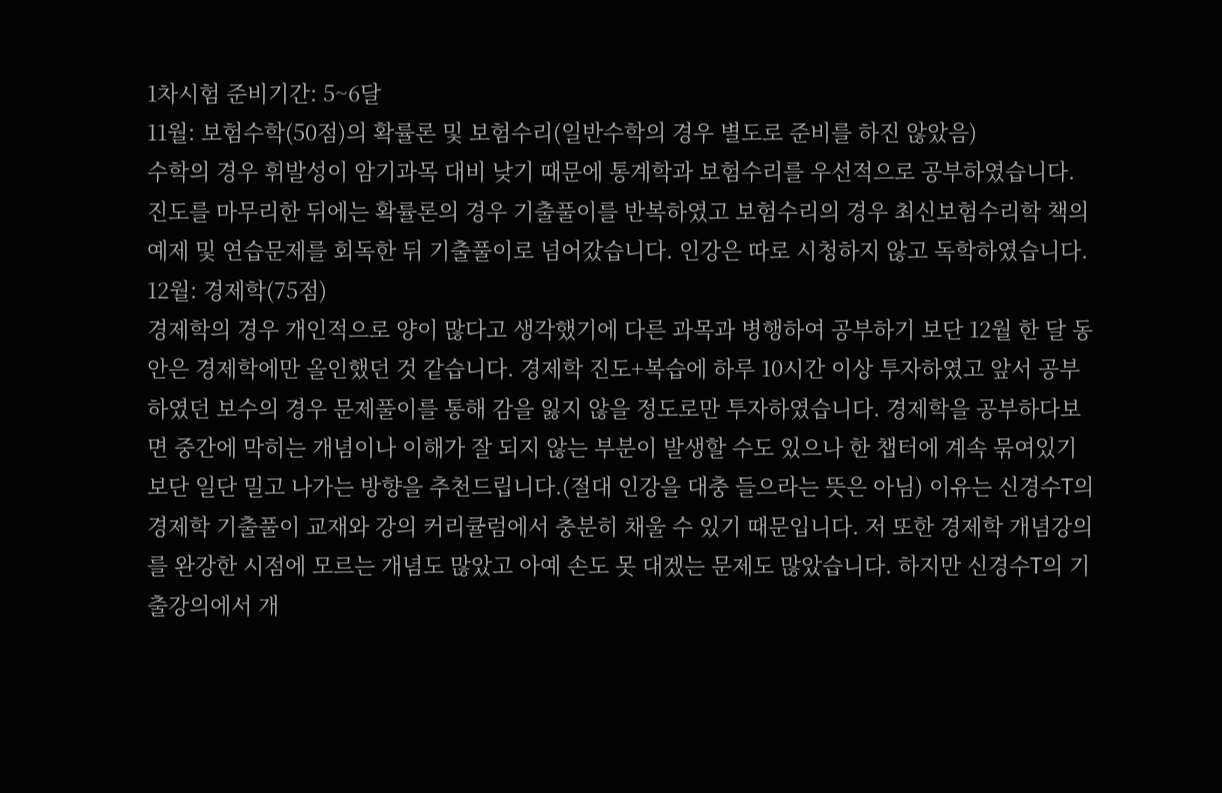1차시험 준비기간: 5~6달
11월: 보험수학(50점)의 확률론 및 보험수리(일반수학의 경우 별도로 준비를 하진 않았음)
수학의 경우 휘발성이 암기과목 대비 낮기 때문에 통계학과 보험수리를 우선적으로 공부하였습니다. 진도를 마무리한 뒤에는 확률론의 경우 기출풀이를 반복하였고 보험수리의 경우 최신보험수리학 책의 예제 및 연습문제를 회독한 뒤 기출풀이로 넘어갔습니다. 인강은 따로 시청하지 않고 독학하였습니다.
12월: 경제학(75점)
경제학의 경우 개인적으로 양이 많다고 생각했기에 다른 과목과 병행하여 공부하기 보단 12월 한 달 동안은 경제학에만 올인했던 것 같습니다. 경제학 진도+복습에 하루 10시간 이상 투자하였고 앞서 공부하였던 보수의 경우 문제풀이를 통해 감을 잃지 않을 정도로만 투자하였습니다. 경제학을 공부하다보면 중간에 막히는 개념이나 이해가 잘 되지 않는 부분이 발생할 수도 있으나 한 챕터에 계속 묶여있기보단 일단 밀고 나가는 방향을 추천드립니다.(절대 인강을 대충 들으라는 뜻은 아님) 이유는 신경수T의 경제학 기출풀이 교재와 강의 커리큘럼에서 충분히 채울 수 있기 때문입니다. 저 또한 경제학 개념강의를 완강한 시점에 모르는 개념도 많았고 아예 손도 못 대겠는 문제도 많았습니다. 하지만 신경수T의 기출강의에서 개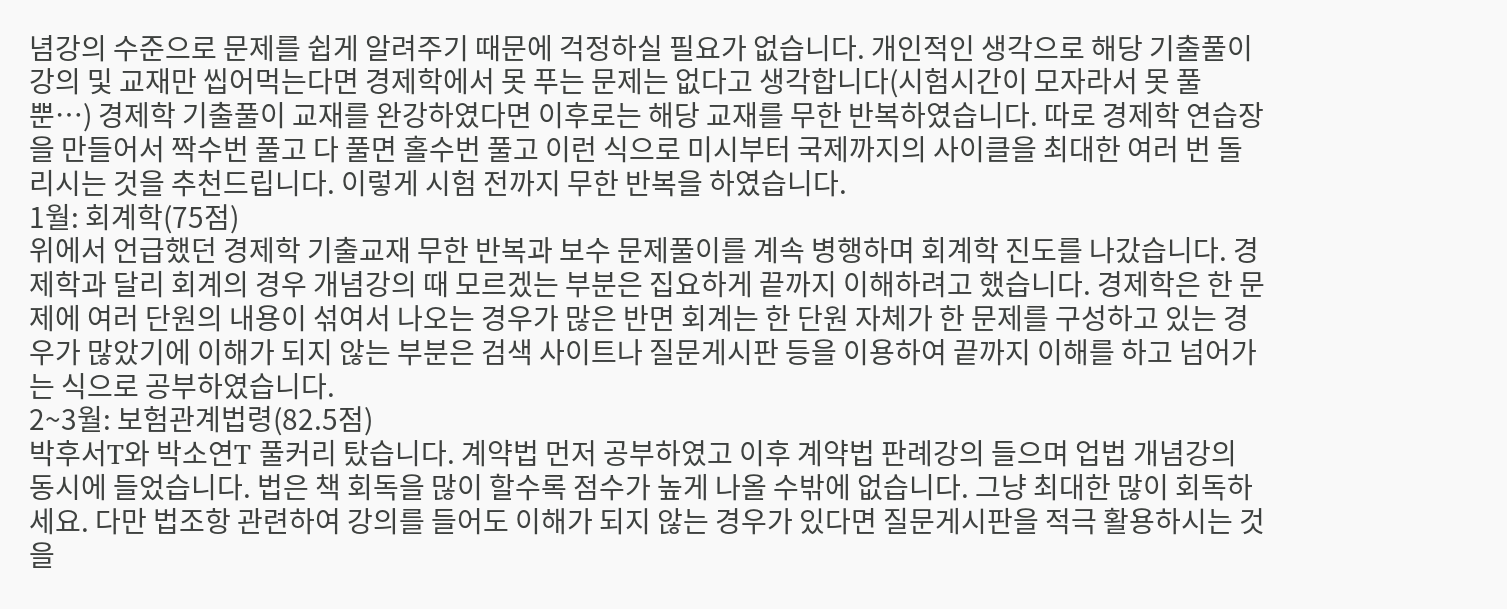념강의 수준으로 문제를 쉽게 알려주기 때문에 걱정하실 필요가 없습니다. 개인적인 생각으로 해당 기출풀이 강의 및 교재만 씹어먹는다면 경제학에서 못 푸는 문제는 없다고 생각합니다(시험시간이 모자라서 못 풀 뿐…) 경제학 기출풀이 교재를 완강하였다면 이후로는 해당 교재를 무한 반복하였습니다. 따로 경제학 연습장을 만들어서 짝수번 풀고 다 풀면 홀수번 풀고 이런 식으로 미시부터 국제까지의 사이클을 최대한 여러 번 돌리시는 것을 추천드립니다. 이렇게 시험 전까지 무한 반복을 하였습니다.
1월: 회계학(75점)
위에서 언급했던 경제학 기출교재 무한 반복과 보수 문제풀이를 계속 병행하며 회계학 진도를 나갔습니다. 경제학과 달리 회계의 경우 개념강의 때 모르겠는 부분은 집요하게 끝까지 이해하려고 했습니다. 경제학은 한 문제에 여러 단원의 내용이 섞여서 나오는 경우가 많은 반면 회계는 한 단원 자체가 한 문제를 구성하고 있는 경우가 많았기에 이해가 되지 않는 부분은 검색 사이트나 질문게시판 등을 이용하여 끝까지 이해를 하고 넘어가는 식으로 공부하였습니다.
2~3월: 보험관계법령(82.5점)
박후서T와 박소연T 풀커리 탔습니다. 계약법 먼저 공부하였고 이후 계약법 판례강의 들으며 업법 개념강의 동시에 들었습니다. 법은 책 회독을 많이 할수록 점수가 높게 나올 수밖에 없습니다. 그냥 최대한 많이 회독하세요. 다만 법조항 관련하여 강의를 들어도 이해가 되지 않는 경우가 있다면 질문게시판을 적극 활용하시는 것을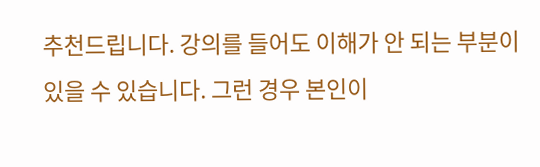추천드립니다. 강의를 들어도 이해가 안 되는 부분이 있을 수 있습니다. 그런 경우 본인이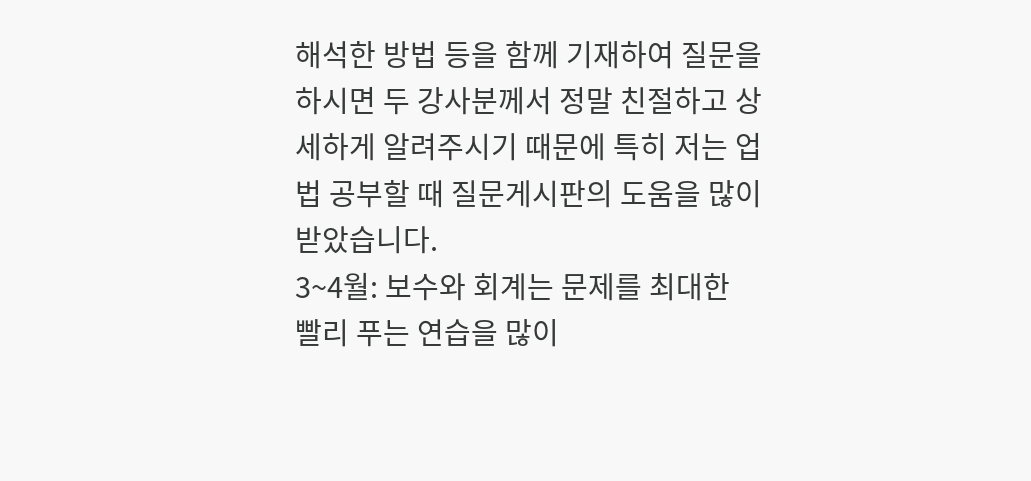해석한 방법 등을 함께 기재하여 질문을 하시면 두 강사분께서 정말 친절하고 상세하게 알려주시기 때문에 특히 저는 업법 공부할 때 질문게시판의 도움을 많이 받았습니다.
3~4월: 보수와 회계는 문제를 최대한 빨리 푸는 연습을 많이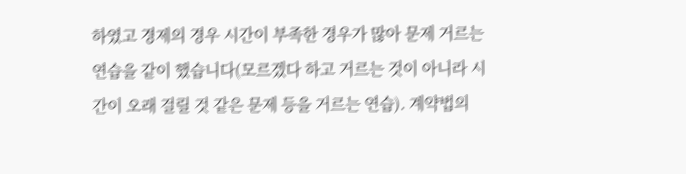하였고 경제의 경우 시간이 부족한 경우가 많아 문제 거르는 연습을 같이 했습니다(모르겠다 하고 거르는 것이 아니라 시간이 오래 걸릴 것 같은 문제 등을 거르는 연습). 계약법의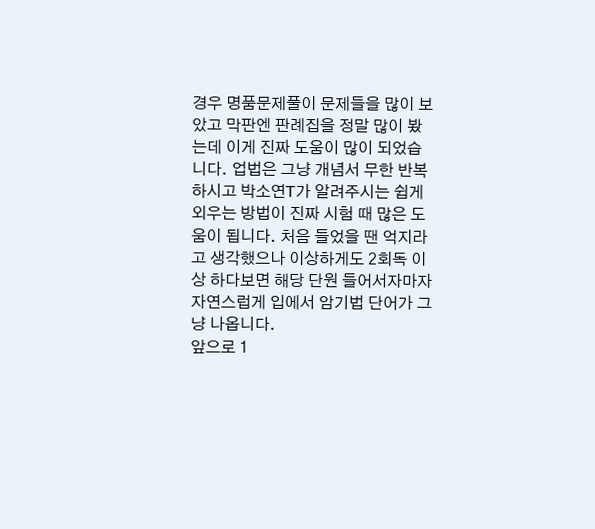경우 명품문제풀이 문제들을 많이 보았고 막판엔 판례집을 정말 많이 봤는데 이게 진짜 도움이 많이 되었습니다. 업법은 그냥 개념서 무한 반복하시고 박소연T가 알려주시는 쉽게 외우는 방법이 진짜 시험 때 많은 도움이 됩니다. 처음 들었을 땐 억지라고 생각했으나 이상하게도 2회독 이상 하다보면 해당 단원 들어서자마자 자연스럽게 입에서 암기법 단어가 그냥 나옵니다.
앞으로 1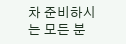차 준비하시는 모든 분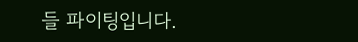들 파이팅입니다.